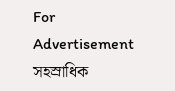For Advertisement
সহস্রাধিক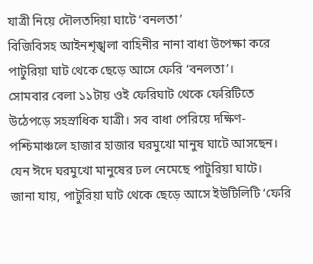যাত্রী নিয়ে দৌলতদিয়া ঘাটে ‘বনলতা’
বিজিবিসহ আইনশৃঙ্খলা বাহিনীর নানা বাধা উপেক্ষা করে পাটুরিয়া ঘাট থেকে ছেড়ে আসে ফেরি ‘বনলতা’।
সোমবার বেলা ১১টায় ওই ফেরিঘাট থেকে ফেরিটিতে উঠেপড়ে সহস্রাধিক যাত্রী। সব বাধা পেরিয়ে দক্ষিণ-পশ্চিমাঞ্চলে হাজার হাজার ঘরমুখো মানুষ ঘাটে আসছেন। যেন ঈদে ঘরমুখো মানুষের ঢল নেমেছে পাটুরিয়া ঘাটে।
জানা যায়, পাটুরিয়া ঘাট থেকে ছেড়ে আসে ইউটিলিটি ‘ফেরি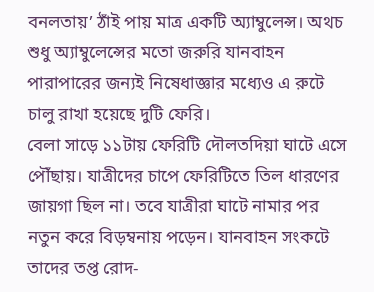বনলতায়’ ঠাঁই পায় মাত্র একটি অ্যাম্বুলেন্স। অথচ শুধু অ্যাম্বুলেন্সের মতো জরুরি যানবাহন পারাপারের জন্যই নিষেধাজ্ঞার মধ্যেও এ রুটে চালু রাখা হয়েছে দুটি ফেরি।
বেলা সাড়ে ১১টায় ফেরিটি দৌলতদিয়া ঘাটে এসে পৌঁছায়। যাত্রীদের চাপে ফেরিটিতে তিল ধারণের জায়গা ছিল না। তবে যাত্রীরা ঘাটে নামার পর নতুন করে বিড়ম্বনায় পড়েন। যানবাহন সংকটে তাদের তপ্ত রোদ-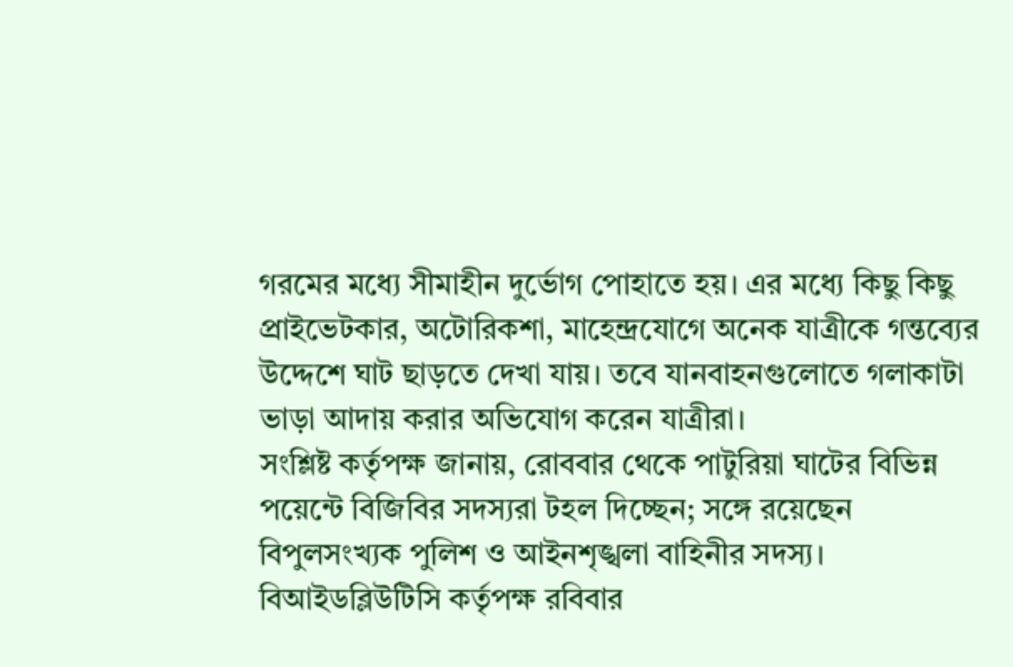গরমের মধ্যে সীমাহীন দুর্ভোগ পোহাতে হয়। এর মধ্যে কিছু কিছু প্রাইভেটকার, অটোরিকশা, মাহেন্দ্রযোগে অনেক যাত্রীকে গন্তব্যের উদ্দেশে ঘাট ছাড়তে দেখা যায়। তবে যানবাহনগুলোতে গলাকাটা ভাড়া আদায় করার অভিযোগ করেন যাত্রীরা।
সংশ্লিষ্ট কর্তৃপক্ষ জানায়, রোববার থেকে পাটুরিয়া ঘাটের বিভিন্ন পয়েন্টে বিজিবির সদস্যরা টহল দিচ্ছেন; সঙ্গে রয়েছেন বিপুলসংখ্যক পুলিশ ও আইনশৃঙ্খলা বাহিনীর সদস্য।
বিআইডব্লিউটিসি কর্তৃপক্ষ রবিবার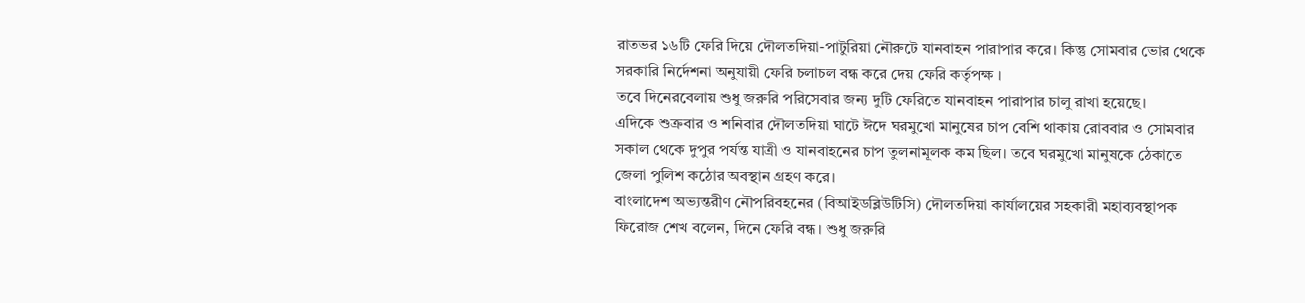রাতভর ১৬টি ফেরি দিয়ে দৌলতদিয়া-পাটুরিয়া নৌরুটে যানবাহন পারাপার করে। কিন্তু সোমবার ভোর থেকে সরকারি নির্দেশনা অনুযায়ী ফেরি চলাচল বন্ধ করে দেয় ফেরি কর্তৃপক্ষ ।
তবে দিনেরবেলায় শুধু জরুরি পরিসেবার জন্য দুটি ফেরিতে যানবাহন পারাপার চালু রাখা হয়েছে।
এদিকে শুক্রবার ও শনিবার দৌলতদিয়া ঘাটে ঈদে ঘরমুখো মানুষের চাপ বেশি থাকায় রোববার ও সোমবার সকাল থেকে দুপুর পর্যন্ত যাত্রী ও যানবাহনের চাপ তুলনামূলক কম ছিল। তবে ঘরমুখো মানুষকে ঠেকাতে জেলা পুলিশ কঠোর অবস্থান গ্রহণ করে।
বাংলাদেশ অভ্যন্তরীণ নৌপরিবহনের (বিআইডব্লিউটিসি) দৌলতদিয়া কার্যালয়ের সহকারী মহাব্যবস্থাপক ফিরোজ শেখ বলেন, দিনে ফেরি বন্ধ। শুধু জরুরি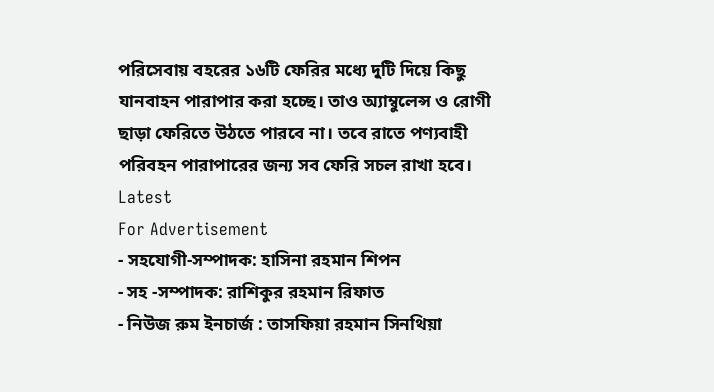পরিসেবায় বহরের ১৬টি ফেরির মধ্যে দুটি দিয়ে কিছু যানবাহন পারাপার করা হচ্ছে। তাও অ্যাম্বুলেন্স ও রোগী ছাড়া ফেরিতে উঠতে পারবে না। তবে রাতে পণ্যবাহী পরিবহন পারাপারের জন্য সব ফেরি সচল রাখা হবে।
Latest
For Advertisement
- সহযোগী-সম্পাদক: হাসিনা রহমান শিপন
- সহ -সম্পাদক: রাশিকুর রহমান রিফাত
- নিউজ রুম ইনচার্জ : তাসফিয়া রহমান সিনথিয়া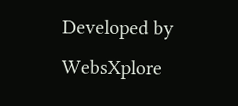Developed by WebsXplore